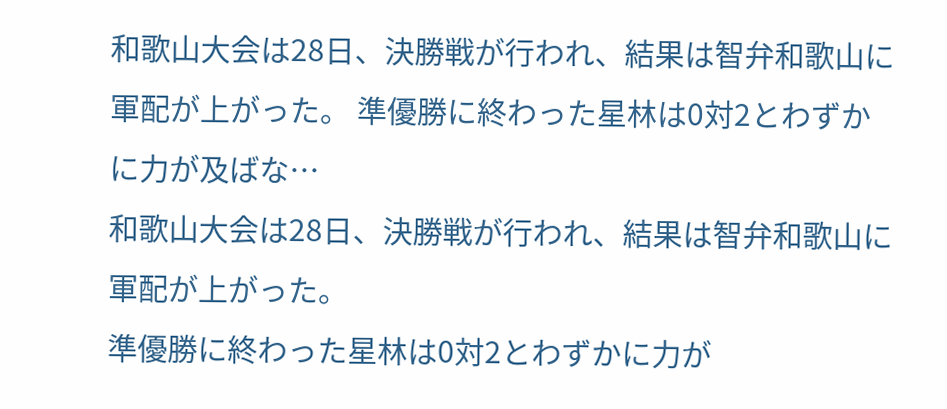和歌山大会は28日、決勝戦が行われ、結果は智弁和歌山に軍配が上がった。 準優勝に終わった星林は0対2とわずかに力が及ばな…
和歌山大会は28日、決勝戦が行われ、結果は智弁和歌山に軍配が上がった。
準優勝に終わった星林は0対2とわずかに力が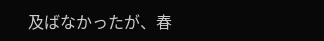及ばなかったが、春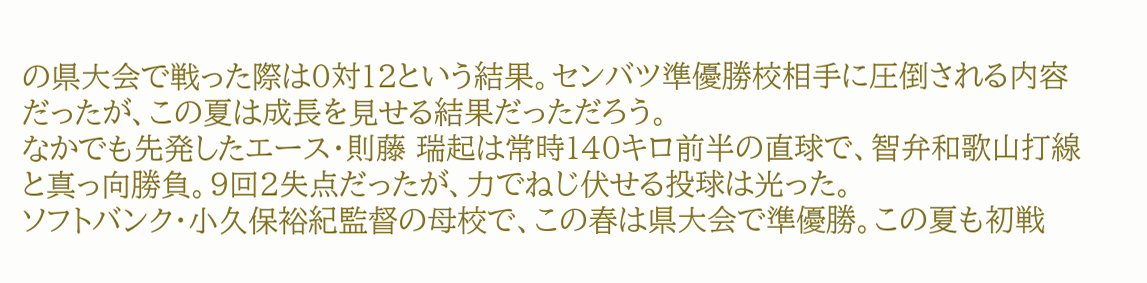の県大会で戦った際は0対12という結果。センバツ準優勝校相手に圧倒される内容だったが、この夏は成長を見せる結果だっただろう。
なかでも先発したエース・則藤 瑞起は常時140キロ前半の直球で、智弁和歌山打線と真っ向勝負。9回2失点だったが、力でねじ伏せる投球は光った。
ソフトバンク・小久保裕紀監督の母校で、この春は県大会で準優勝。この夏も初戦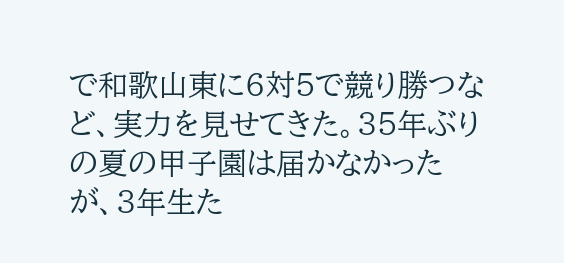で和歌山東に6対5で競り勝つなど、実力を見せてきた。35年ぶりの夏の甲子園は届かなかったが、3年生た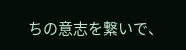ちの意志を繋いで、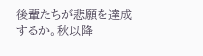後輩たちが悲願を達成するか。秋以降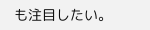も注目したい。